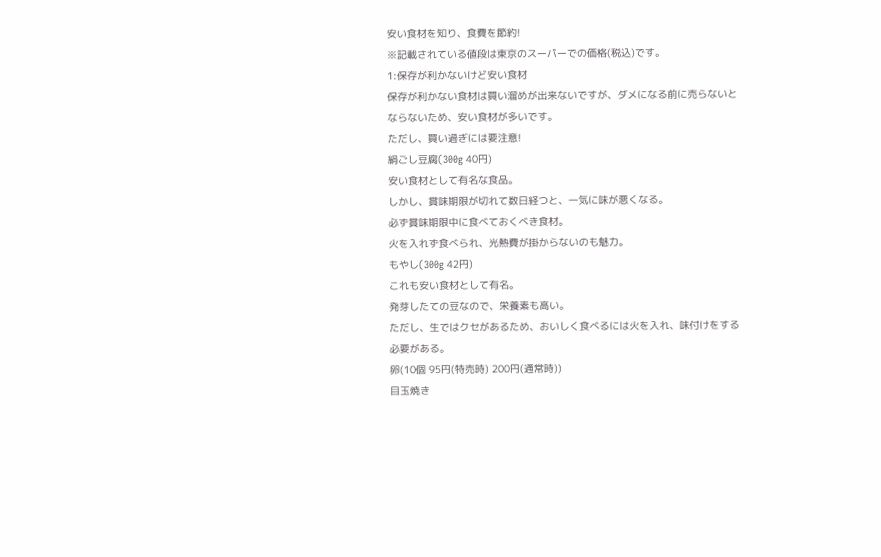安い食材を知り、食費を節約!
※記載されている値段は東京のスーパーでの価格(税込)です。
1:保存が利かないけど安い食材
保存が利かない食材は買い溜めが出来ないですが、ダメになる前に売らないとならないため、安い食材が多いです。
ただし、買い過ぎには要注意!
絹ごし豆腐(300g 40円)
安い食材として有名な食品。
しかし、賞味期限が切れて数日経つと、一気に味が悪くなる。
必ず賞味期限中に食べておくべき食材。
火を入れず食べられ、光熱費が掛からないのも魅力。
もやし(300g 42円)
これも安い食材として有名。
発芽したての豆なので、栄養素も高い。
ただし、生ではクセがあるため、おいしく食べるには火を入れ、味付けをする必要がある。
卵(10個 95円(特売時) 200円(通常時))
目玉焼き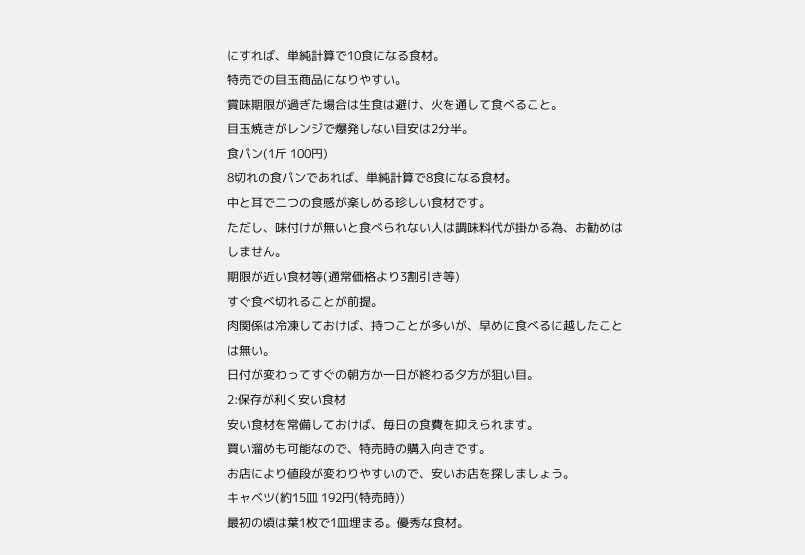にすれば、単純計算で10食になる食材。
特売での目玉商品になりやすい。
賞味期限が過ぎた場合は生食は避け、火を通して食べること。
目玉焼きがレンジで爆発しない目安は2分半。
食パン(1斤 100円)
8切れの食パンであれば、単純計算で8食になる食材。
中と耳で二つの食感が楽しめる珍しい食材です。
ただし、味付けが無いと食べられない人は調味料代が掛かる為、お勧めはしません。
期限が近い食材等(通常価格より3割引き等)
すぐ食べ切れることが前提。
肉関係は冷凍しておけば、持つことが多いが、早めに食べるに越したことは無い。
日付が変わってすぐの朝方か一日が終わる夕方が狙い目。
2:保存が利く安い食材
安い食材を常備しておけば、毎日の食費を抑えられます。
買い溜めも可能なので、特売時の購入向きです。
お店により値段が変わりやすいので、安いお店を探しましょう。
キャベツ(約15皿 192円(特売時))
最初の頃は葉1枚で1皿埋まる。優秀な食材。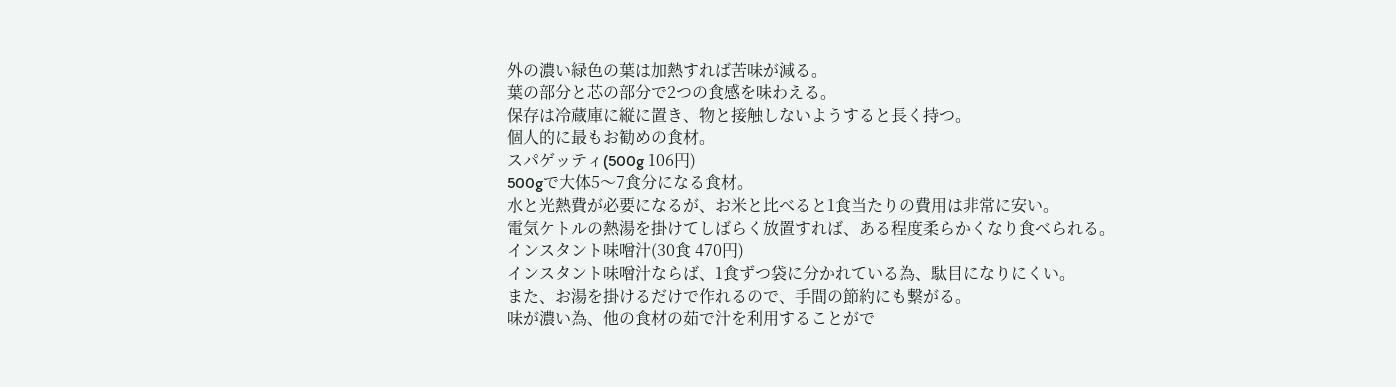外の濃い緑色の葉は加熱すれば苦味が減る。
葉の部分と芯の部分で2つの食感を味わえる。
保存は冷蔵庫に縦に置き、物と接触しないようすると長く持つ。
個人的に最もお勧めの食材。
スパゲッティ(500g 106円)
500gで大体5〜7食分になる食材。
水と光熱費が必要になるが、お米と比べると1食当たりの費用は非常に安い。
電気ケトルの熱湯を掛けてしばらく放置すれば、ある程度柔らかくなり食べられる。
インスタント味噌汁(30食 470円)
インスタント味噌汁ならば、1食ずつ袋に分かれている為、駄目になりにくい。
また、お湯を掛けるだけで作れるので、手間の節約にも繋がる。
味が濃い為、他の食材の茹で汁を利用することがで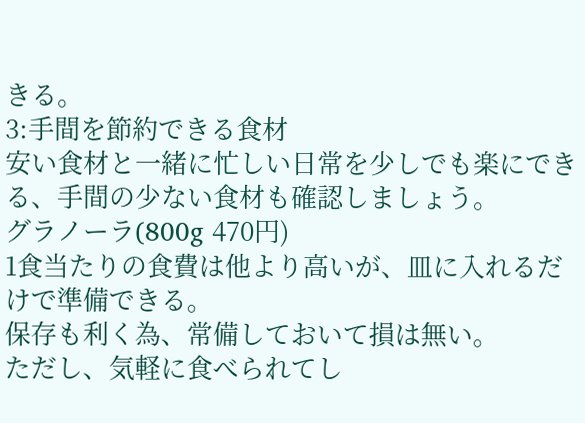きる。
3:手間を節約できる食材
安い食材と一緒に忙しい日常を少しでも楽にできる、手間の少ない食材も確認しましょう。
グラノーラ(800g 470円)
1食当たりの食費は他より高いが、皿に入れるだけで準備できる。
保存も利く為、常備しておいて損は無い。
ただし、気軽に食べられてし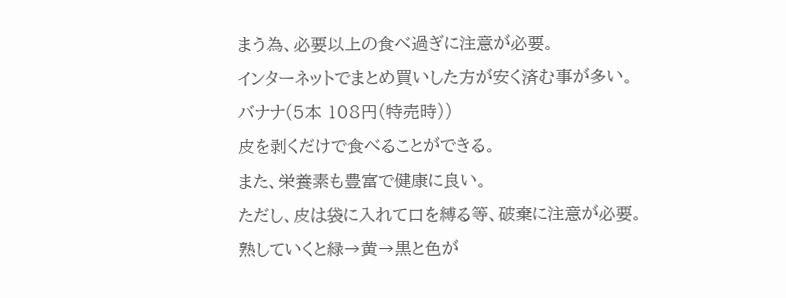まう為、必要以上の食べ過ぎに注意が必要。
インターネットでまとめ買いした方が安く済む事が多い。
バナナ(5本 108円(特売時))
皮を剥くだけで食べることができる。
また、栄養素も豊富で健康に良い。
ただし、皮は袋に入れて口を縛る等、破棄に注意が必要。
熟していくと緑→黄→黒と色が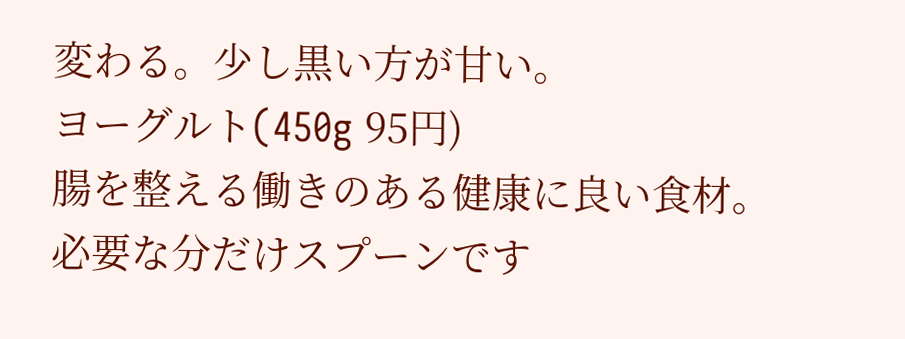変わる。少し黒い方が甘い。
ヨーグルト(450g 95円)
腸を整える働きのある健康に良い食材。
必要な分だけスプーンです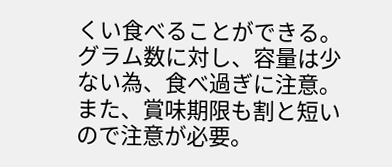くい食べることができる。
グラム数に対し、容量は少ない為、食べ過ぎに注意。
また、賞味期限も割と短いので注意が必要。